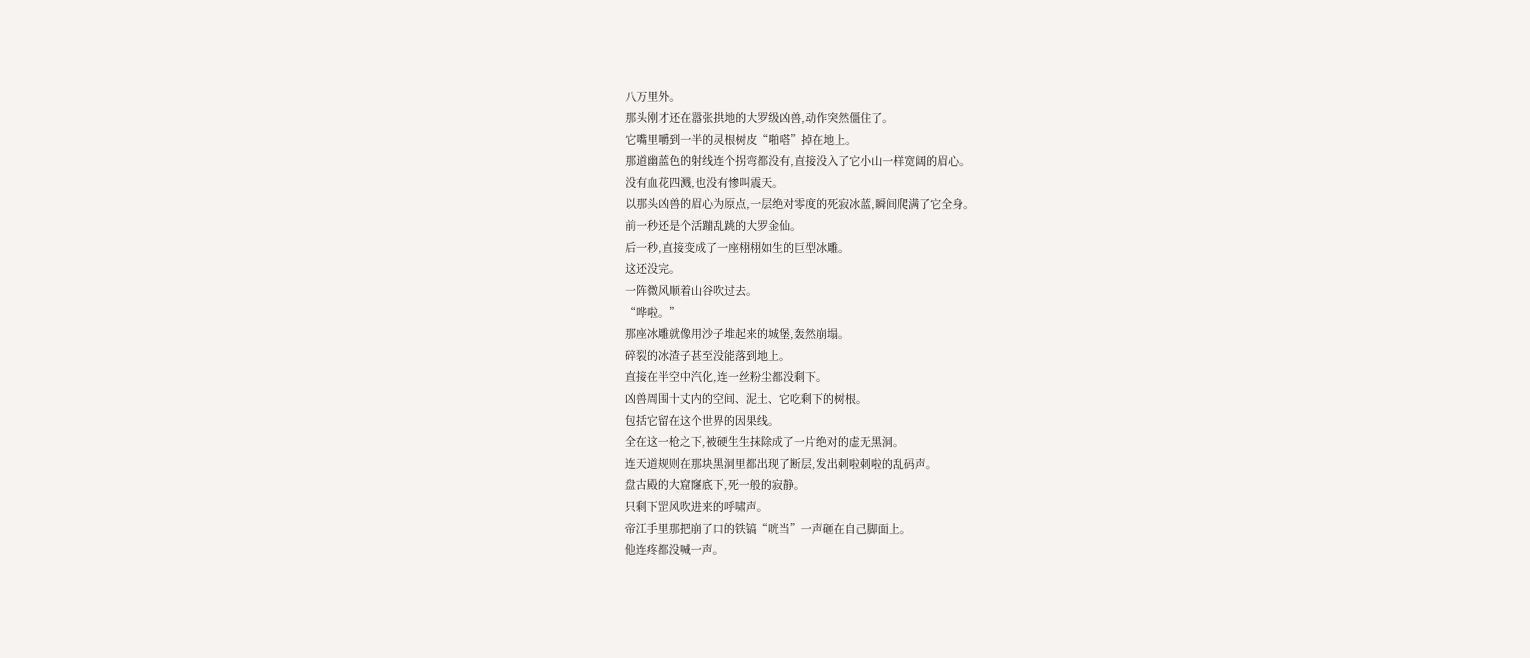八万里外。
那头刚才还在嚣张拱地的大罗级凶兽,动作突然僵住了。
它嘴里嚼到一半的灵根树皮“啪嗒”掉在地上。
那道幽蓝色的射线连个拐弯都没有,直接没入了它小山一样宽阔的眉心。
没有血花四溅,也没有惨叫震天。
以那头凶兽的眉心为原点,一层绝对零度的死寂冰蓝,瞬间爬满了它全身。
前一秒还是个活蹦乱跳的大罗金仙。
后一秒,直接变成了一座栩栩如生的巨型冰雕。
这还没完。
一阵微风顺着山谷吹过去。
“哗啦。”
那座冰雕就像用沙子堆起来的城堡,轰然崩塌。
碎裂的冰渣子甚至没能落到地上。
直接在半空中汽化,连一丝粉尘都没剩下。
凶兽周围十丈内的空间、泥土、它吃剩下的树根。
包括它留在这个世界的因果线。
全在这一枪之下,被硬生生抹除成了一片绝对的虚无黑洞。
连天道规则在那块黑洞里都出现了断层,发出刺啦刺啦的乱码声。
盘古殿的大窟窿底下,死一般的寂静。
只剩下罡风吹进来的呼啸声。
帝江手里那把崩了口的铁镐“咣当”一声砸在自己脚面上。
他连疼都没喊一声。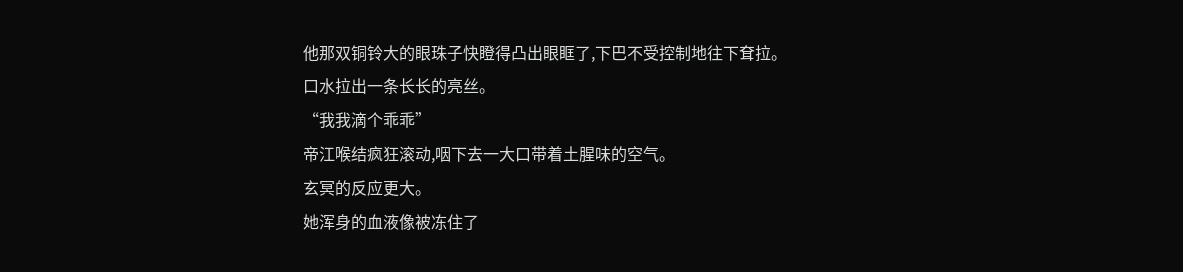他那双铜铃大的眼珠子快瞪得凸出眼眶了,下巴不受控制地往下耷拉。
口水拉出一条长长的亮丝。
“我我滴个乖乖”
帝江喉结疯狂滚动,咽下去一大口带着土腥味的空气。
玄冥的反应更大。
她浑身的血液像被冻住了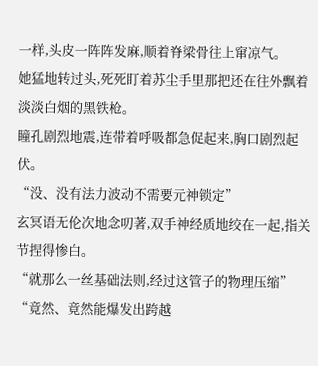一样,头皮一阵阵发麻,顺着脊梁骨往上窜凉气。
她猛地转过头,死死盯着苏尘手里那把还在往外飘着淡淡白烟的黑铁枪。
瞳孔剧烈地震,连带着呼吸都急促起来,胸口剧烈起伏。
“没、没有法力波动不需要元神锁定”
玄冥语无伦次地念叨著,双手神经质地绞在一起,指关节捏得惨白。
“就那么一丝基础法则,经过这管子的物理压缩”
“竟然、竟然能爆发出跨越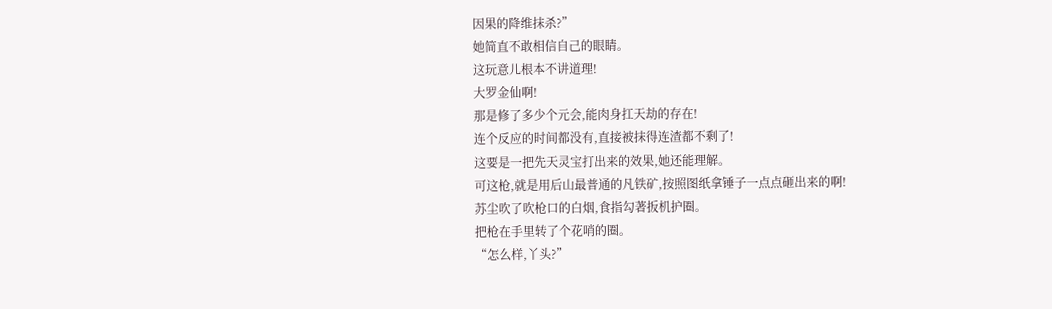因果的降维抹杀?”
她简直不敢相信自己的眼睛。
这玩意儿根本不讲道理!
大罗金仙啊!
那是修了多少个元会,能肉身扛天劫的存在!
连个反应的时间都没有,直接被抹得连渣都不剩了!
这要是一把先天灵宝打出来的效果,她还能理解。
可这枪,就是用后山最普通的凡铁矿,按照图纸拿锤子一点点砸出来的啊!
苏尘吹了吹枪口的白烟,食指勾著扳机护圈。
把枪在手里转了个花哨的圈。
“怎么样,丫头?”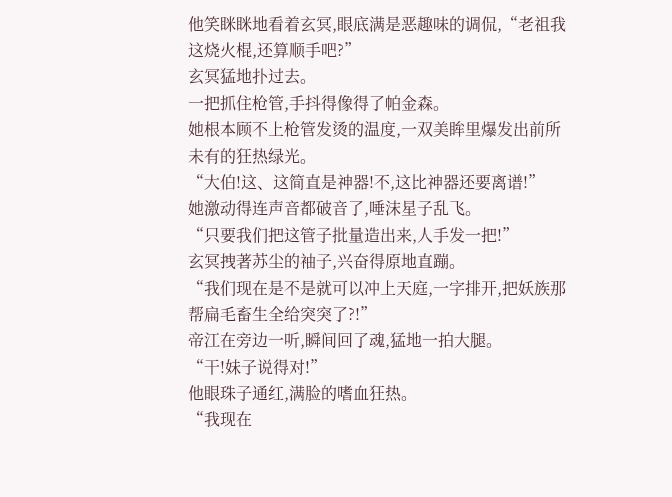他笑眯眯地看着玄冥,眼底满是恶趣味的调侃,“老祖我这烧火棍,还算顺手吧?”
玄冥猛地扑过去。
一把抓住枪管,手抖得像得了帕金森。
她根本顾不上枪管发烫的温度,一双美眸里爆发出前所未有的狂热绿光。
“大伯!这、这简直是神器!不,这比神器还要离谱!”
她激动得连声音都破音了,唾沫星子乱飞。
“只要我们把这管子批量造出来,人手发一把!”
玄冥拽著苏尘的袖子,兴奋得原地直蹦。
“我们现在是不是就可以冲上天庭,一字排开,把妖族那帮扁毛畜生全给突突了?!”
帝江在旁边一听,瞬间回了魂,猛地一拍大腿。
“干!妹子说得对!”
他眼珠子通红,满脸的嗜血狂热。
“我现在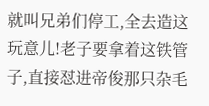就叫兄弟们停工,全去造这玩意儿!老子要拿着这铁管子,直接怼进帝俊那只杂毛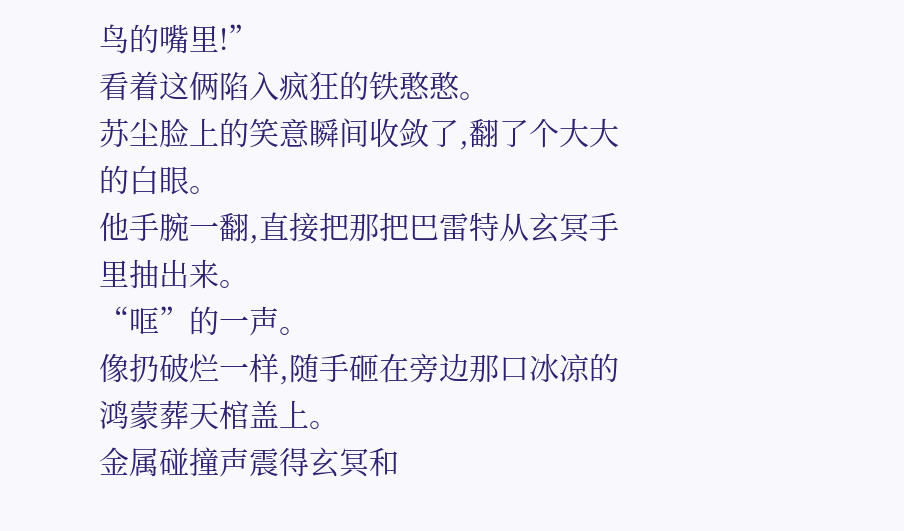鸟的嘴里!”
看着这俩陷入疯狂的铁憨憨。
苏尘脸上的笑意瞬间收敛了,翻了个大大的白眼。
他手腕一翻,直接把那把巴雷特从玄冥手里抽出来。
“哐”的一声。
像扔破烂一样,随手砸在旁边那口冰凉的鸿蒙葬天棺盖上。
金属碰撞声震得玄冥和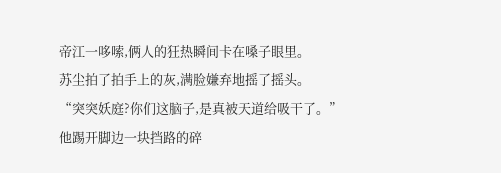帝江一哆嗦,俩人的狂热瞬间卡在嗓子眼里。
苏尘拍了拍手上的灰,满脸嫌弃地摇了摇头。
“突突妖庭?你们这脑子,是真被天道给吸干了。”
他踢开脚边一块挡路的碎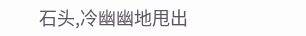石头,冷幽幽地甩出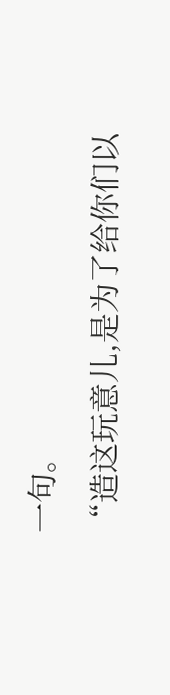一句。
“造这玩意儿,是为了给你们以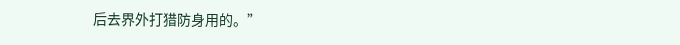后去界外打猎防身用的。”